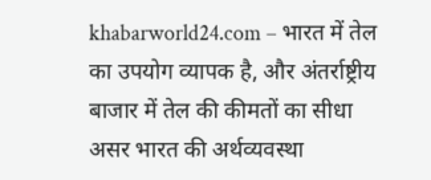khabarworld24.com – भारत में तेल का उपयोग व्यापक है, और अंतर्राष्ट्रीय बाजार में तेल की कीमतों का सीधा असर भारत की अर्थव्यवस्था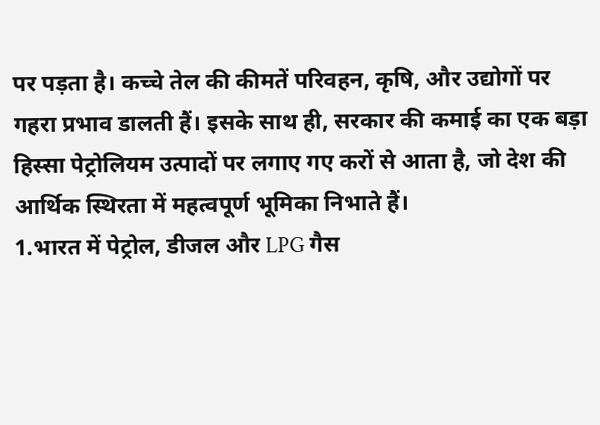पर पड़ता है। कच्चे तेल की कीमतें परिवहन, कृषि, और उद्योगों पर गहरा प्रभाव डालती हैं। इसके साथ ही, सरकार की कमाई का एक बड़ा हिस्सा पेट्रोलियम उत्पादों पर लगाए गए करों से आता है, जो देश की आर्थिक स्थिरता में महत्वपूर्ण भूमिका निभाते हैं।
1.भारत में पेट्रोल, डीजल और LPG गैस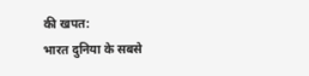की खपत:
भारत दुनिया के सबसे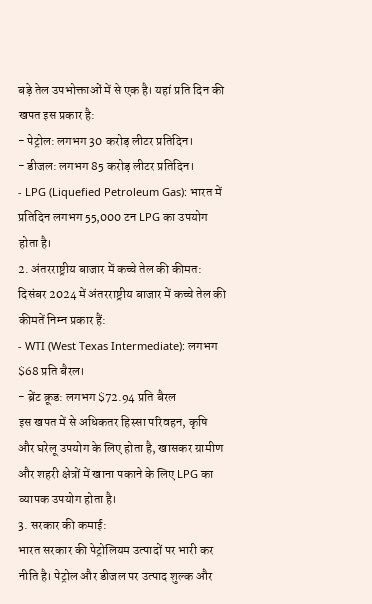बड़े तेल उपभोक्ताओं में से एक है। यहां प्रति दिन की खपत इस प्रकार है:
- पेट्रोल: लगभग 30 करोड़ लीटर प्रतिदिन।
- डीजल: लगभग 85 करोड़ लीटर प्रतिदिन।
- LPG (Liquefied Petroleum Gas): भारत में प्रतिदिन लगभग 55,000 टन LPG का उपयोग होता है।
2. अंतरराष्ट्रीय बाजार में कच्चे तेल की कीमत:
दिसंबर 2024 में अंतरराष्ट्रीय बाजार में कच्चे तेल की कीमतें निम्न प्रकार हैं:
- WTI (West Texas Intermediate): लगभग $68 प्रति बैरल।
- ब्रेंट क्रूड: लगभग $72.94 प्रति बैरल
इस खपत में से अधिकतर हिस्सा परिवहन, कृषि और घरेलू उपयोग के लिए होता है, खासकर ग्रामीण और शहरी क्षेत्रों में खाना पकाने के लिए LPG का व्यापक उपयोग होता है।
3. सरकार की कमाई:
भारत सरकार की पेट्रोलियम उत्पादों पर भारी कर नीति है। पेट्रोल और डीजल पर उत्पाद शुल्क और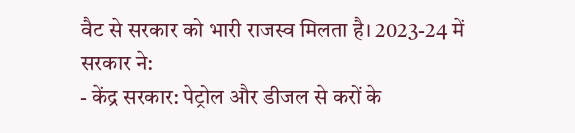वैट से सरकार को भारी राजस्व मिलता है। 2023-24 में सरकार ने:
- केंद्र सरकार: पेट्रोल और डीजल से करों के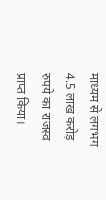माध्यम से लगभग 4.5 लाख करोड़ रुपये का राजस्व प्राप्त किया।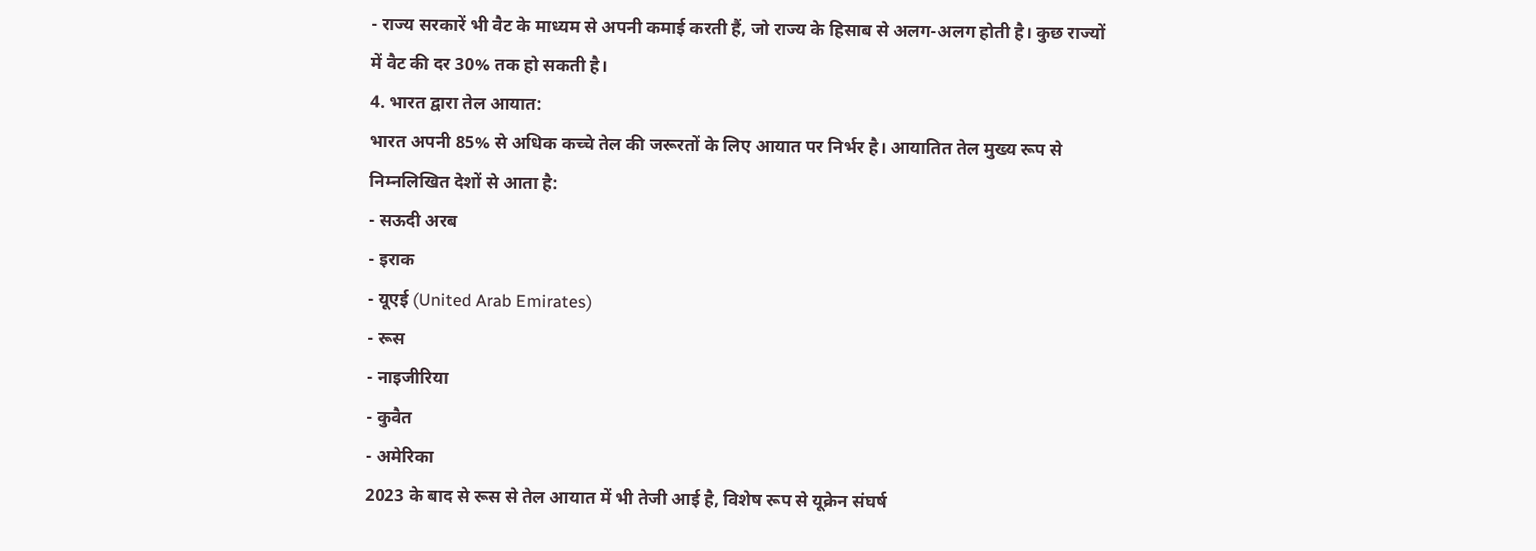- राज्य सरकारें भी वैट के माध्यम से अपनी कमाई करती हैं, जो राज्य के हिसाब से अलग-अलग होती है। कुछ राज्यों में वैट की दर 30% तक हो सकती है।
4. भारत द्वारा तेल आयात:
भारत अपनी 85% से अधिक कच्चे तेल की जरूरतों के लिए आयात पर निर्भर है। आयातित तेल मुख्य रूप से निम्नलिखित देशों से आता है:
- सऊदी अरब
- इराक
- यूएई (United Arab Emirates)
- रूस
- नाइजीरिया
- कुवैत
- अमेरिका
2023 के बाद से रूस से तेल आयात में भी तेजी आई है, विशेष रूप से यूक्रेन संघर्ष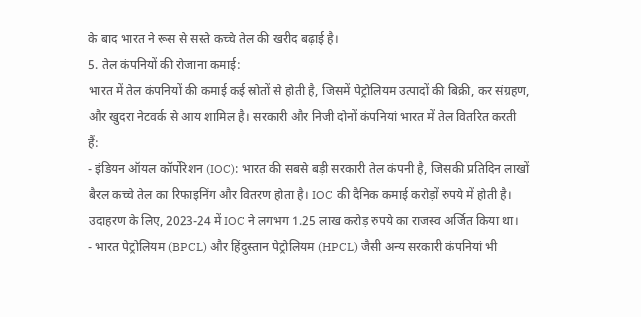के बाद भारत ने रूस से सस्ते कच्चे तेल की खरीद बढ़ाई है।
5. तेल कंपनियों की रोजाना कमाई:
भारत में तेल कंपनियों की कमाई कई स्रोतों से होती है, जिसमें पेट्रोलियम उत्पादों की बिक्री, कर संग्रहण, और खुदरा नेटवर्क से आय शामिल है। सरकारी और निजी दोनों कंपनियां भारत में तेल वितरित करती हैं:
- इंडियन ऑयल कॉर्पोरेशन (IOC): भारत की सबसे बड़ी सरकारी तेल कंपनी है, जिसकी प्रतिदिन लाखों बैरल कच्चे तेल का रिफाइनिंग और वितरण होता है। IOC की दैनिक कमाई करोड़ों रुपये में होती है। उदाहरण के लिए, 2023-24 में IOC ने लगभग 1.25 लाख करोड़ रुपये का राजस्व अर्जित किया था।
- भारत पेट्रोलियम (BPCL) और हिंदुस्तान पेट्रोलियम (HPCL) जैसी अन्य सरकारी कंपनियां भी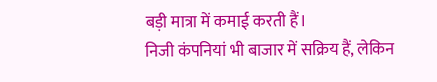बड़ी मात्रा में कमाई करती हैं।
निजी कंपनियां भी बाजार में सक्रिय हैं, लेकिन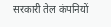सरकारी तेल कंपनियों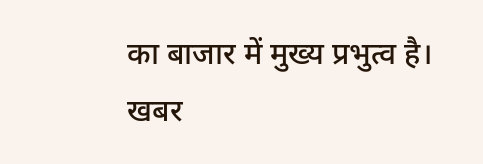का बाजार में मुख्य प्रभुत्व है।
खबर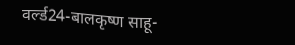वर्ल्ड24-बालकृष्ण साहू-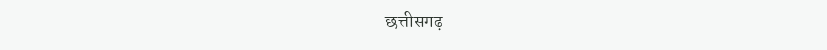छत्तीसगढ़